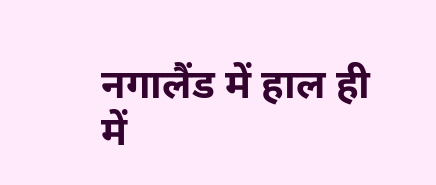नगालैंड में हाल ही में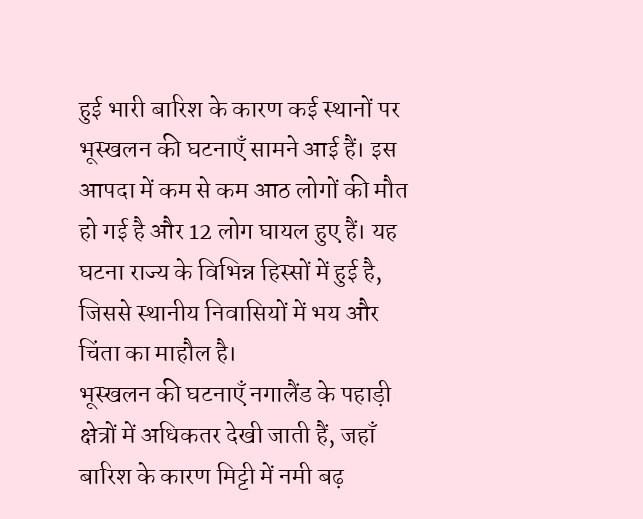हुई भारी बारिश के कारण कई स्थानों पर भूस्खलन की घटनाएँ सामने आई हैं। इस आपदा में कम से कम आठ लोगों की मौत हो गई है और 12 लोग घायल हुए हैं। यह घटना राज्य के विभिन्न हिस्सों में हुई है, जिससे स्थानीय निवासियों में भय और चिंता का माहौल है।
भूस्खलन की घटनाएँ नगालैंड के पहाड़ी क्षेत्रों में अधिकतर देखी जाती हैं, जहाँ बारिश के कारण मिट्टी में नमी बढ़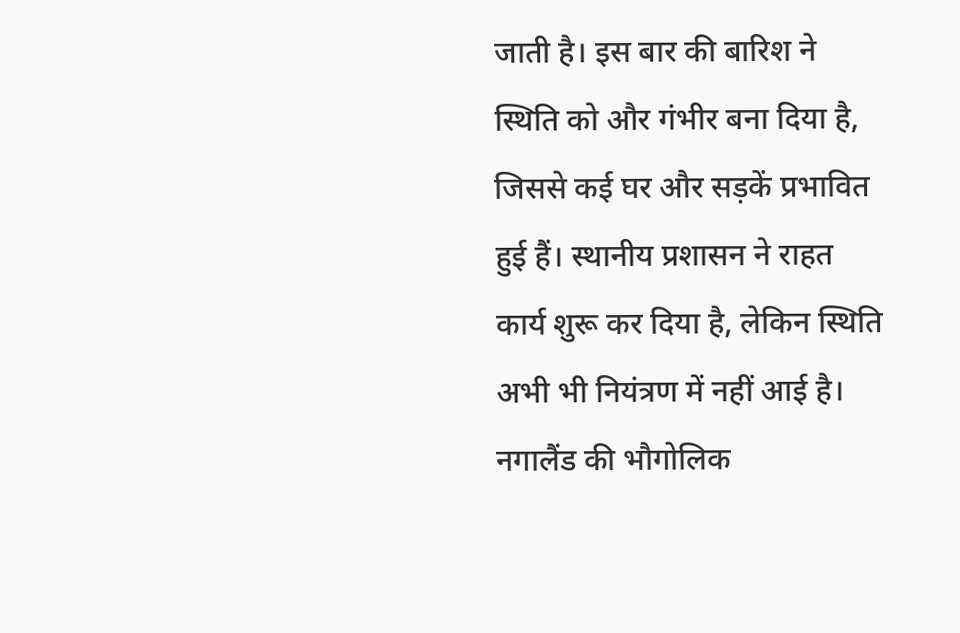जाती है। इस बार की बारिश ने स्थिति को और गंभीर बना दिया है, जिससे कई घर और सड़कें प्रभावित हुई हैं। स्थानीय प्रशासन ने राहत कार्य शुरू कर दिया है, लेकिन स्थिति अभी भी नियंत्रण में नहीं आई है।
नगालैंड की भौगोलिक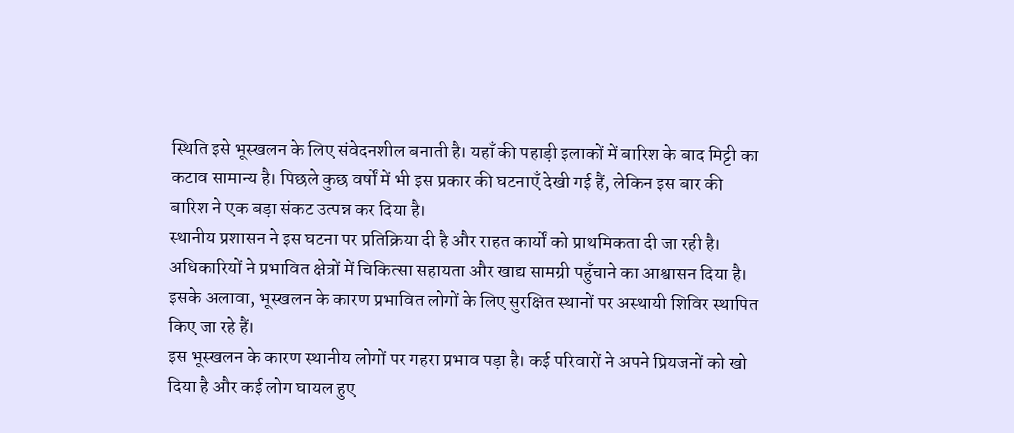स्थिति इसे भूस्खलन के लिए संवेदनशील बनाती है। यहाँ की पहाड़ी इलाकों में बारिश के बाद मिट्टी का कटाव सामान्य है। पिछले कुछ वर्षों में भी इस प्रकार की घटनाएँ देखी गई हैं, लेकिन इस बार की बारिश ने एक बड़ा संकट उत्पन्न कर दिया है।
स्थानीय प्रशासन ने इस घटना पर प्रतिक्रिया दी है और राहत कार्यों को प्राथमिकता दी जा रही है। अधिकारियों ने प्रभावित क्षेत्रों में चिकित्सा सहायता और खाद्य सामग्री पहुँचाने का आश्वासन दिया है। इसके अलावा, भूस्खलन के कारण प्रभावित लोगों के लिए सुरक्षित स्थानों पर अस्थायी शिविर स्थापित किए जा रहे हैं।
इस भूस्खलन के कारण स्थानीय लोगों पर गहरा प्रभाव पड़ा है। कई परिवारों ने अपने प्रियजनों को खो दिया है और कई लोग घायल हुए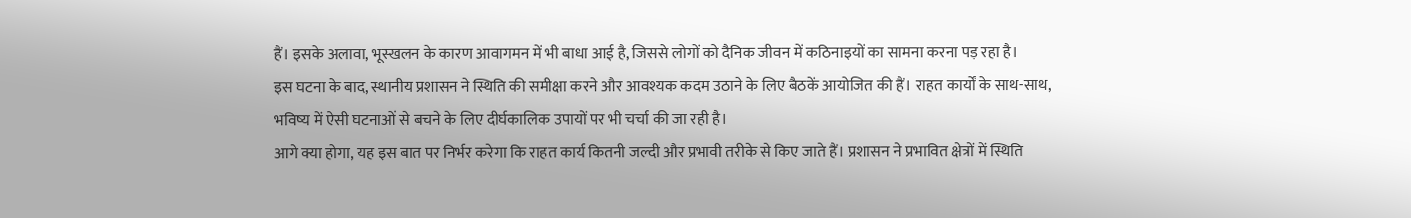हैं। इसके अलावा, भूस्खलन के कारण आवागमन में भी बाधा आई है, जिससे लोगों को दैनिक जीवन में कठिनाइयों का सामना करना पड़ रहा है।
इस घटना के बाद, स्थानीय प्रशासन ने स्थिति की समीक्षा करने और आवश्यक कदम उठाने के लिए बैठकें आयोजित की हैं। राहत कार्यों के साथ-साथ, भविष्य में ऐसी घटनाओं से बचने के लिए दीर्घकालिक उपायों पर भी चर्चा की जा रही है।
आगे क्या होगा, यह इस बात पर निर्भर करेगा कि राहत कार्य कितनी जल्दी और प्रभावी तरीके से किए जाते हैं। प्रशासन ने प्रभावित क्षेत्रों में स्थिति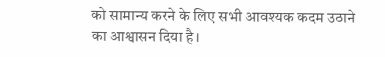को सामान्य करने के लिए सभी आवश्यक कदम उठाने का आश्वासन दिया है।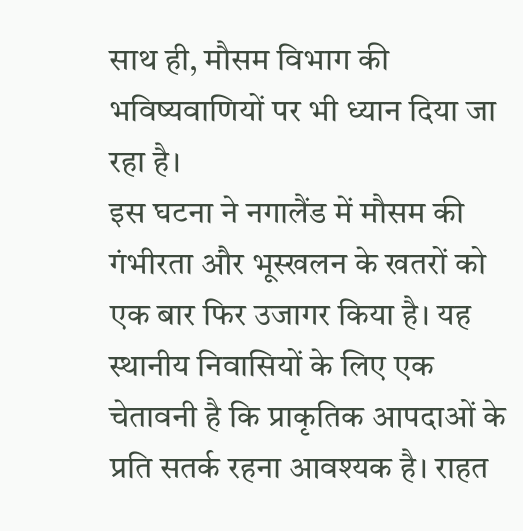साथ ही, मौसम विभाग की भविष्यवाणियों पर भी ध्यान दिया जा रहा है।
इस घटना ने नगालैंड में मौसम की गंभीरता और भूस्खलन के खतरों को एक बार फिर उजागर किया है। यह स्थानीय निवासियों के लिए एक चेतावनी है कि प्राकृतिक आपदाओं के प्रति सतर्क रहना आवश्यक है। राहत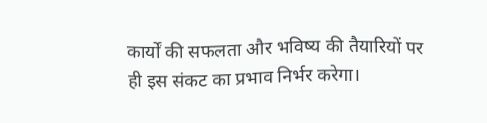कार्यों की सफलता और भविष्य की तैयारियों पर ही इस संकट का प्रभाव निर्भर करेगा।